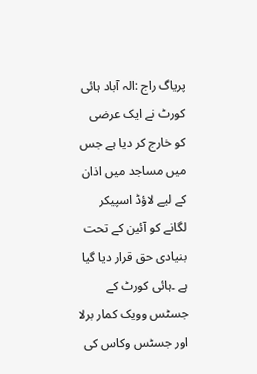پریاگ راج :الہ آباد ہائی کورٹ نے ایک عرضی کو خارج کر دیا ہے جس میں مساجد میں اذان کے لیے لاؤڈ اسپیکر لگانے کو آئین کے تحت بنیادی حق قرار دیا گیا ہے ۔ہائی کورٹ کے جسٹس وویک کمار برلا اور جسٹس وکاس کی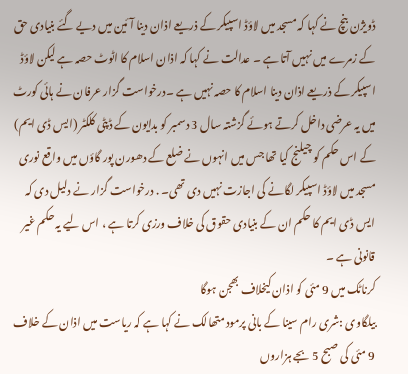ڈویژن بنچ نے کہا کہ مسجد میں لاؤڈ اسپیکر کے ذریعے اذان دینا آئین میں دیے گئے بنیادی حق کے زمرے میں نہیں آتا ہے ۔ عدالت نے کہا کہ اذان اسلام کا اٹوٹ حصہ ہے لیکن لاؤڈ اسپیکر کے ذریعے اذان دینا اسلام کا حصہ نہیں ہے ۔درخواست گزار عرفان نے ہائی کورٹ میں یہ عرضی داخل کرتے ہوئے گزشتہ سال 3 دسمبر کو بدایون کے ڈپٹی کلکٹر (ایس ڈی ایم) کے اس حکم کو چیلنج کیا تھا جس میں انہوں نے ضلع کے دھورن پور گاؤں میں واقع نوری مسجد میں لاؤڈ اسپیکر لگانے کی اجازت نہیں دی تھی۔ . درخواست گزار نے دلیل دی کہ ایس ڈی ایم کا حکم ان کے بنیادی حقوق کی خلاف ورزی کرتا ہے ، اس لیے یہ حکم غیر قانونی ہے ۔
کرناٹک میں 9 مئی کو اذان کیخلاف بھجن ہوگا
بیلگاوی :شری رام سینا کے بانی پرمود متھالک نے کہا ہے کہ ریاست میں اذان کے خلاف 9 مئی کی صبح 5 بجے ہزاروں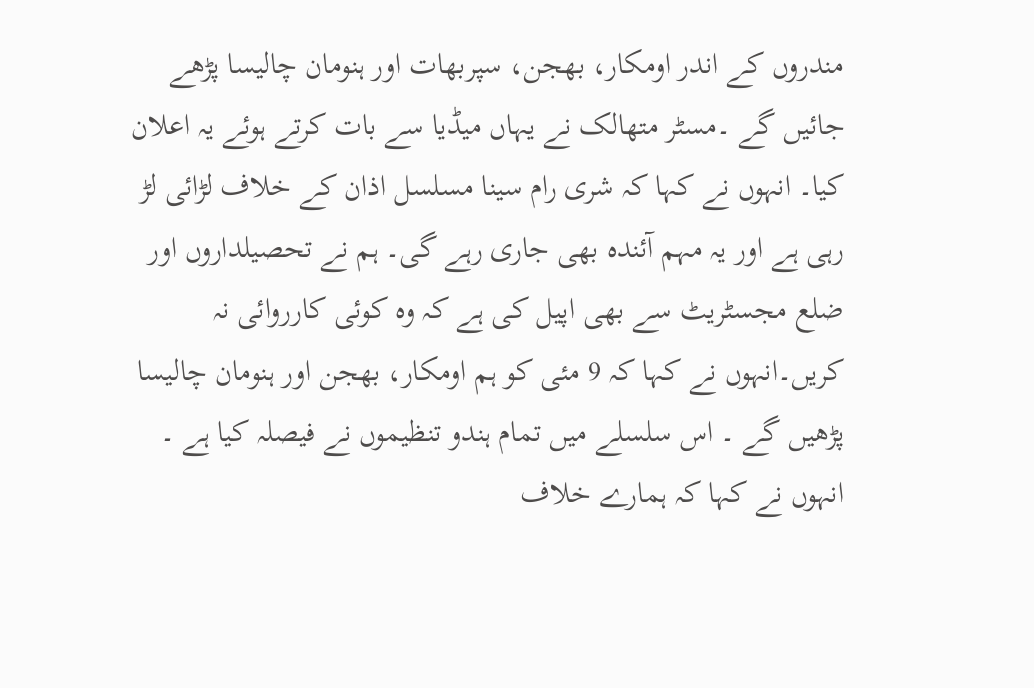مندروں کے اندر اومکار، بھجن، سپربھات اور ہنومان چالیسا پڑھے جائیں گے ۔مسٹر متھالک نے یہاں میڈیا سے بات کرتے ہوئے یہ اعلان کیا۔ انہوں نے کہا کہ شری رام سینا مسلسل اذان کے خلاف لڑائی لڑ رہی ہے اور یہ مہم آئندہ بھی جاری رہے گی۔ ہم نے تحصیلداروں اور ضلع مجسٹریٹ سے بھی اپیل کی ہے کہ وہ کوئی کارروائی نہ کریں۔انہوں نے کہا کہ 9 مئی کو ہم اومکار، بھجن اور ہنومان چالیسا پڑھیں گے ۔ اس سلسلے میں تمام ہندو تنظیموں نے فیصلہ کیا ہے ۔ انہوں نے کہا کہ ہمارے خلاف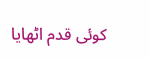کوئی قدم اٹھایا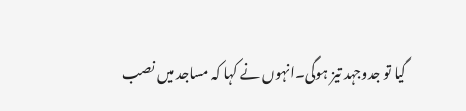گیا تو جدوجہد تیز ہوگی۔انہوں نے کہا کہ مساجد میں نصب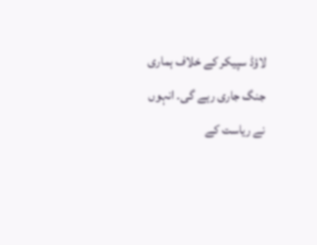لاؤڈ سپیکر کے خلاف ہماری جنگ جاری رہے گی۔ انہوں نے ریاست کے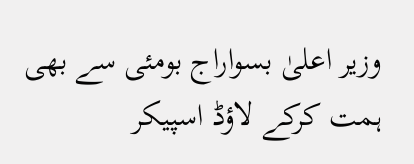وزیر اعلیٰ بسواراج بومئی سے بھی ہمت کرکے لاؤڈ اسپیکر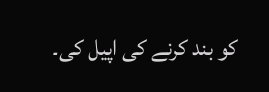کو بند کرنے کی اپیل کی۔